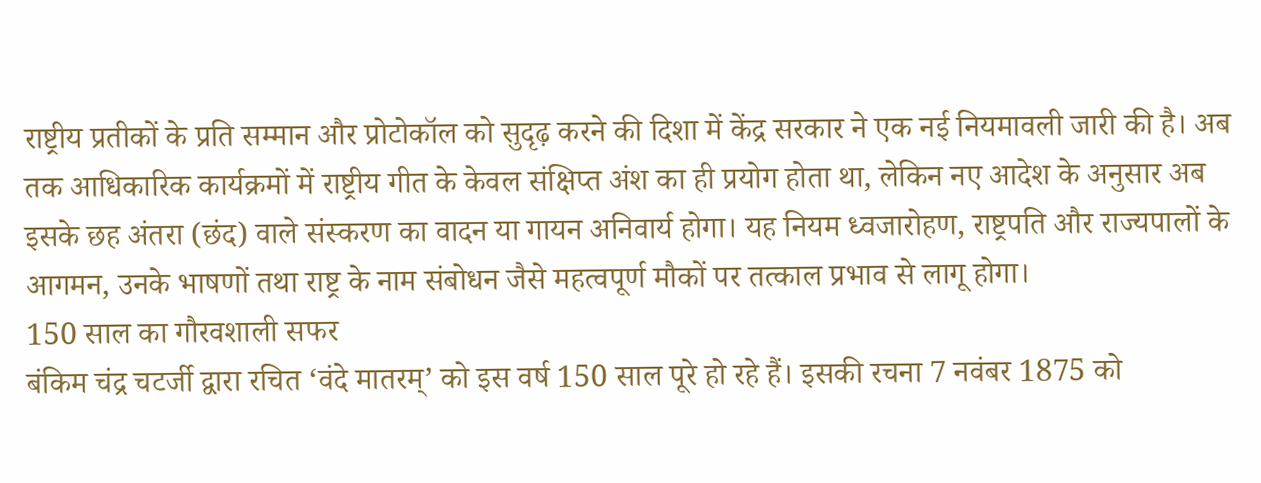राष्ट्रीय प्रतीकों के प्रति सम्मान और प्रोटोकॉल को सुदृढ़ करने की दिशा में केंद्र सरकार ने एक नई नियमावली जारी की है। अब तक आधिकारिक कार्यक्रमों में राष्ट्रीय गीत के केवल संक्षिप्त अंश का ही प्रयोग होता था, लेकिन नए आदेश के अनुसार अब इसके छह अंतरा (छंद) वाले संस्करण का वादन या गायन अनिवार्य होगा। यह नियम ध्वजारोहण, राष्ट्रपति और राज्यपालों के आगमन, उनके भाषणों तथा राष्ट्र के नाम संबोधन जैसे महत्वपूर्ण मौकों पर तत्काल प्रभाव से लागू होगा।
150 साल का गौरवशाली सफर
बंकिम चंद्र चटर्जी द्वारा रचित ‘वंदे मातरम्’ को इस वर्ष 150 साल पूरे हो रहे हैं। इसकी रचना 7 नवंबर 1875 को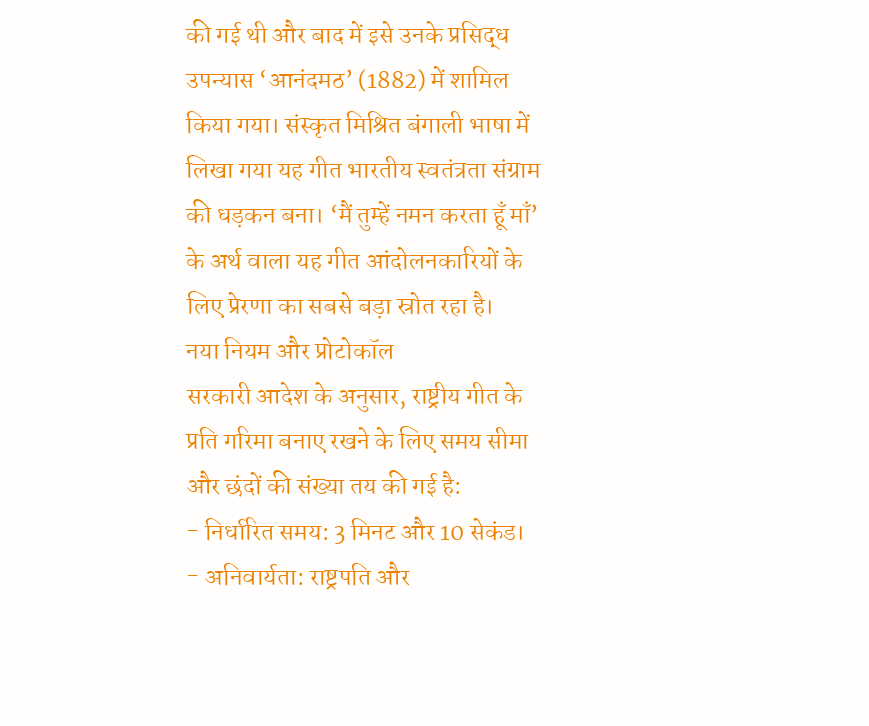की गई थी और बाद में इसे उनके प्रसिद्ध उपन्यास ‘आनंदमठ’ (1882) में शामिल किया गया। संस्कृत मिश्रित बंगाली भाषा में लिखा गया यह गीत भारतीय स्वतंत्रता संग्राम की धड़कन बना। ‘मैं तुम्हें नमन करता हूँ माँ’ के अर्थ वाला यह गीत आंदोलनकारियों के लिए प्रेरणा का सबसे बड़ा स्रोत रहा है।
नया नियम और प्रोटोकॉल
सरकारी आदेश के अनुसार, राष्ट्रीय गीत के प्रति गरिमा बनाए रखने के लिए समय सीमा और छंदों की संख्या तय की गई है:
- निर्धारित समय: 3 मिनट और 10 सेकंड।
- अनिवार्यता: राष्ट्रपति और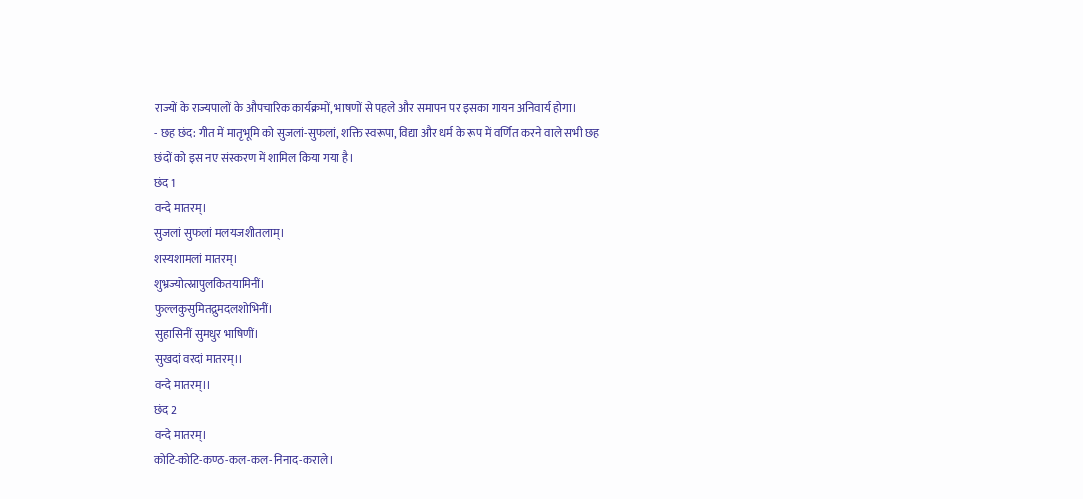राज्यों के राज्यपालों के औपचारिक कार्यक्रमों, भाषणों से पहले और समापन पर इसका गायन अनिवार्य होगा।
- छह छंद: गीत में मातृभूमि को सुजलां-सुफलां, शक्ति स्वरूपा, विद्या और धर्म के रूप में वर्णित करने वाले सभी छह छंदों को इस नए संस्करण में शामिल किया गया है।
छंद 1
वन्दे मातरम्।
सुजलां सुफलां मलयजशीतलाम्।
शस्यशामलां मातरम्।
शुभ्रज्योत्स्नापुलकितयामिनीं।
फुल्लकुसुमितद्रुमदलशोभिनीं।
सुहासिनीं सुमधुर भाषिणीं।
सुखदां वरदां मातरम्।।
वन्दे मातरम्।।
छंद 2
वन्दे मातरम्।
कोटि-कोटि-कण्ठ-कल-कल-निनाद-कराले।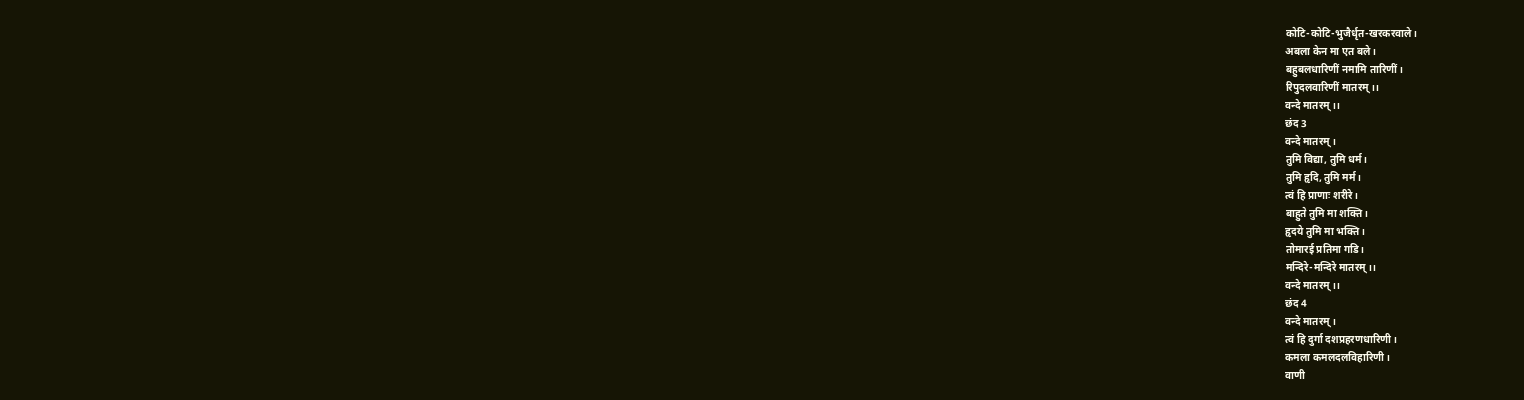कोटि-कोटि-भुजैर्धृत-खरकरवाले।
अबला केन मा एत बले।
बहुबलधारिणीं नमामि तारिणीं।
रिपुदलवारिणीं मातरम्।।
वन्दे मातरम्।।
छंद 3
वन्दे मातरम्।
तुमि विद्या, तुमि धर्म।
तुमि हृदि, तुमि मर्म।
त्वं हि प्राणाः शरीरे।
बाहुते तुमि मा शक्ति।
हृदये तुमि मा भक्ति।
तोमारई प्रतिमा गडि।
मन्दिरे-मन्दिरे मातरम्।।
वन्दे मातरम्।।
छंद 4
वन्दे मातरम्।
त्वं हि दुर्गा दशप्रहरणधारिणी।
कमला कमलदलविहारिणी।
वाणी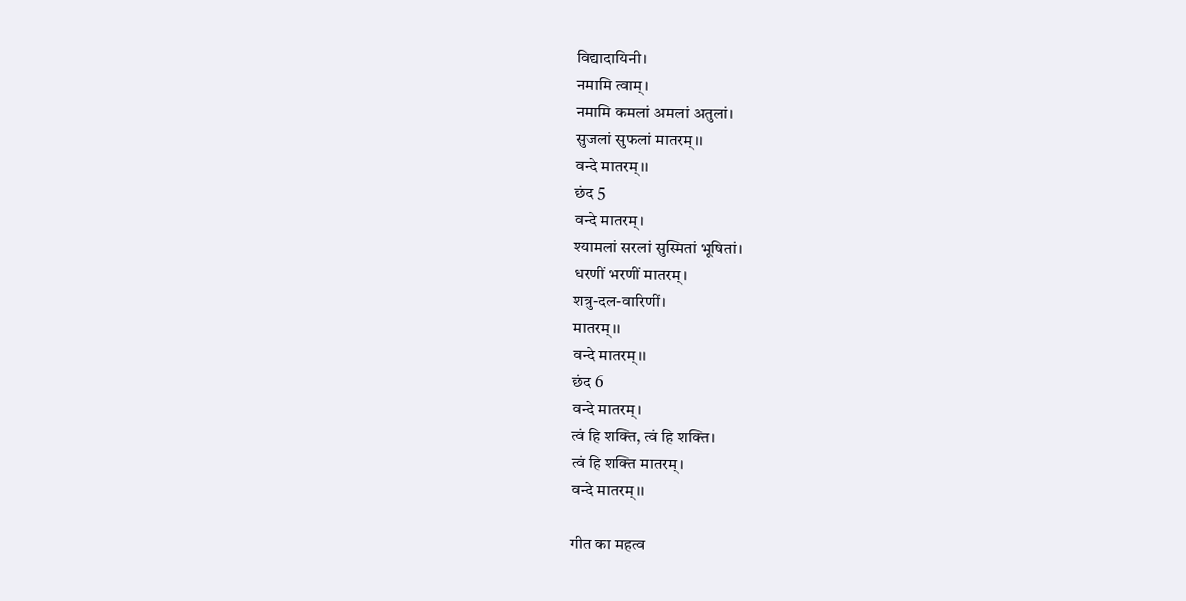विद्यादायिनी।
नमामि त्वाम्।
नमामि कमलां अमलां अतुलां।
सुजलां सुफलां मातरम्।।
वन्दे मातरम्।।
छंद 5
वन्दे मातरम्।
श्यामलां सरलां सुस्मितां भूषितां।
धरणीं भरणीं मातरम्।
शत्रु-दल-वारिणीं।
मातरम्।।
वन्दे मातरम्।।
छंद 6
वन्दे मातरम्।
त्वं हि शक्ति, त्वं हि शक्ति।
त्वं हि शक्ति मातरम्।
वन्दे मातरम्।।

गीत का महत्व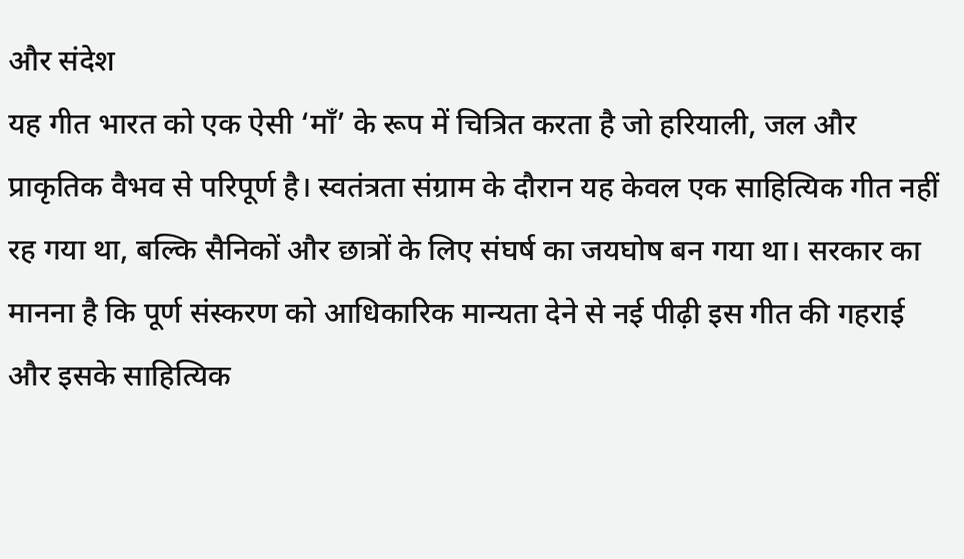और संदेश
यह गीत भारत को एक ऐसी ‘माँ’ के रूप में चित्रित करता है जो हरियाली, जल और प्राकृतिक वैभव से परिपूर्ण है। स्वतंत्रता संग्राम के दौरान यह केवल एक साहित्यिक गीत नहीं रह गया था, बल्कि सैनिकों और छात्रों के लिए संघर्ष का जयघोष बन गया था। सरकार का मानना है कि पूर्ण संस्करण को आधिकारिक मान्यता देने से नई पीढ़ी इस गीत की गहराई और इसके साहित्यिक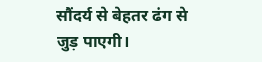सौंदर्य से बेहतर ढंग से जुड़ पाएगी।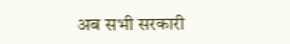अब सभी सरकारी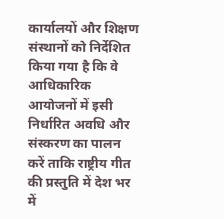कार्यालयों और शिक्षण संस्थानों को निर्देशित किया गया है कि वे आधिकारिक आयोजनों में इसी निर्धारित अवधि और संस्करण का पालन करें ताकि राष्ट्रीय गीत की प्रस्तुति में देश भर में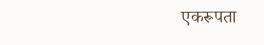एकरूपता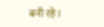बनी रहे।